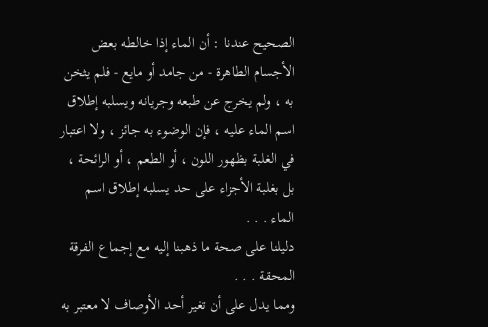الصحيح عندنا : أن الماء إذا خالطه بعض الأجسام الطاهرة - من جامد أو مايع - فلم يثخن به ، ولم يخرج عن طبعه وجريانه ويسلبه إطلاق اسم الماء عليه ، فإن الوضوء به جائز ، ولا اعتبار في الغلبة بظهور اللون ، أو الطعم ، أو الرائحة ، بل بغلبة الأجزاء على حد يسلبه إطلاق اسم الماء . . .
دليلنا على صحة ما ذهبنا إليه مع إجماع الفرقة المحقة . . .
ومما يدل على أن تغير أحد الأوصاف لا معتبر به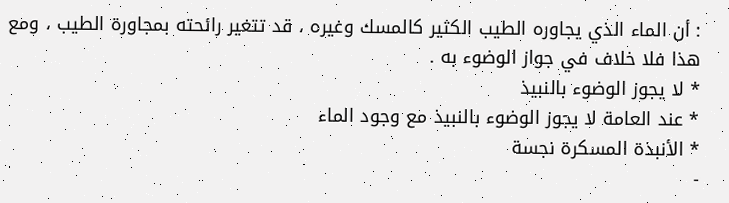: أن الماء الذي يجاوره الطيب الكثير كالمسك وغيره ، قد تتغير رائحته بمجاورة الطيب ، ومع هذا فلا خلاف في جواز الوضوء به .
* لا يجوز الوضوء بالنبيذ
* عند العامة لا يجوز الوضوء بالنبيذ مع وجود الماء
* الأنبذة المسكرة نجسة
-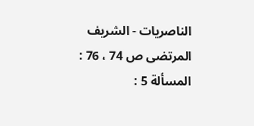الناصريات - الشريف المرتضى ص 74 ، 76 : المسألة 5 :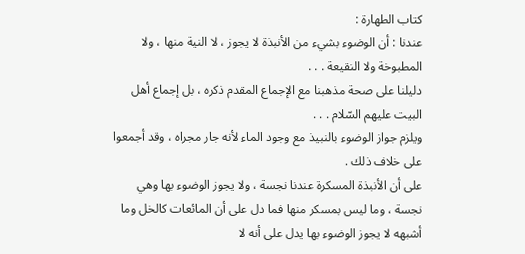كتاب الطهارة :
عندنا : أن الوضوء بشيء من الأنبذة لا يجوز ، لا النية منها ، ولا المطبوخة ولا النقيعة . . .
دليلنا على صحة مذهبنا مع الإجماع المقدم ذكره ، بل إجماع أهل البيت عليهم السّلام . . .
ويلزم جواز الوضوء بالنبيذ مع وجود الماء لأنه جار مجراه ، وقد أجمعوا على خلاف ذلك .
على أن الأنبذة المسكرة عندنا نجسة ، ولا يجوز الوضوء بها وهي نجسة ، وما ليس بمسكر منها فما دل على أن المائعات كالخل وما أشبهه لا يجوز الوضوء بها يدل على أنه لا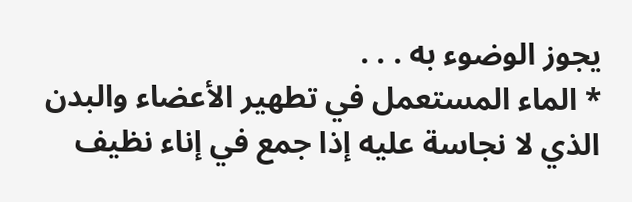يجوز الوضوء به . . .
* الماء المستعمل في تطهير الأعضاء والبدن الذي لا نجاسة عليه إذا جمع في إناء نظيف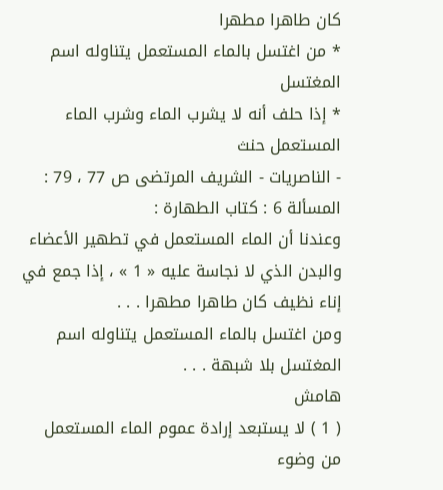كان طاهرا مطهرا
* من اغتسل بالماء المستعمل يتناوله اسم المغتسل
* إذا حلف أنه لا يشرب الماء وشرب الماء المستعمل حنث
- الناصريات - الشريف المرتضى ص 77 ، 79 : المسألة 6 : كتاب الطهارة :
وعندنا أن الماء المستعمل في تطهير الأعضاء والبدن الذي لا نجاسة عليه « 1 » ، إذا جمع في إناء نظيف كان طاهرا مطهرا . . .
ومن اغتسل بالماء المستعمل يتناوله اسم المغتسل بلا شبهة . . .
هامش
( 1 ) لا يستبعد إرادة عموم الماء المستعمل من وضوء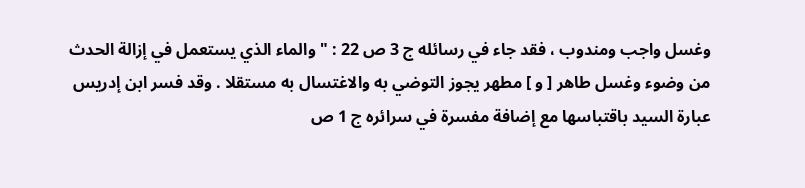وغسل واجب ومندوب ، فقد جاء في رسائله ج 3 ص 22 : " والماء الذي يستعمل في إزالة الحدث من وضوء وغسل طاهر [ و ] مطهر يجوز التوضي به والاغتسال به مستقلا . وقد فسر ابن إدريس عبارة السيد باقتباسها مع إضافة مفسرة في سرائره ج 1 ص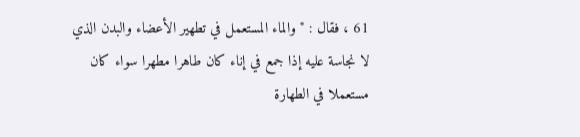61 ، فقال : " والماء المستعمل في تطهير الأعضاء والبدن الذي لا نجاسة عليه إذا جمع في إناء كان طاهرا مطهرا سواء كان مستعملا في الطهارة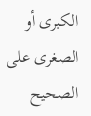الكبرى أو الصغرى على الصحيح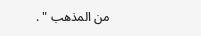من المذهب " .